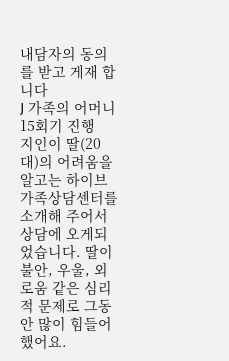내담자의 동의를 받고 게재 합니다
J 가족의 어머니
15회기 진행
지인이 딸(20대)의 어려움을 알고는 하이브가족상담센터를 소개해 주어서 상담에 오게되었습니다. 딸이 불안, 우울, 외로움 같은 심리적 문제로 그동안 많이 힘들어 했어요.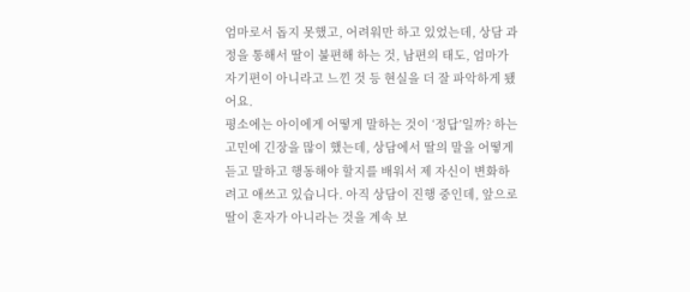엄마로서 돕지 못했고, 어려워만 하고 있었는데, 상담 과정을 통해서 딸이 불편해 하는 것, 남편의 태도, 엄마가 자기편이 아니라고 느낀 것 등 현실을 더 잘 파악하게 됐어요.
평소에는 아이에게 어떻게 말하는 것이 ‘정답’일까? 하는 고민에 긴장을 많이 했는데, 상담에서 딸의 말을 어떻게 듣고 말하고 행동해야 할지를 배워서 제 자신이 변화하려고 애쓰고 있습니다. 아직 상담이 진행 중인데, 앞으로 딸이 혼자가 아니라는 것을 계속 보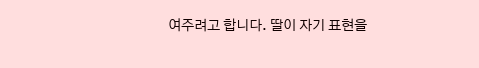여주려고 합니다. 딸이 자기 표현을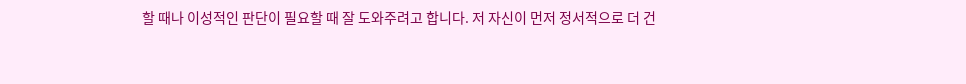할 때나 이성적인 판단이 필요할 때 잘 도와주려고 합니다. 저 자신이 먼저 정서적으로 더 건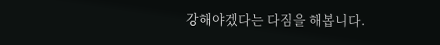강해야겠다는 다짐을 해봅니다.